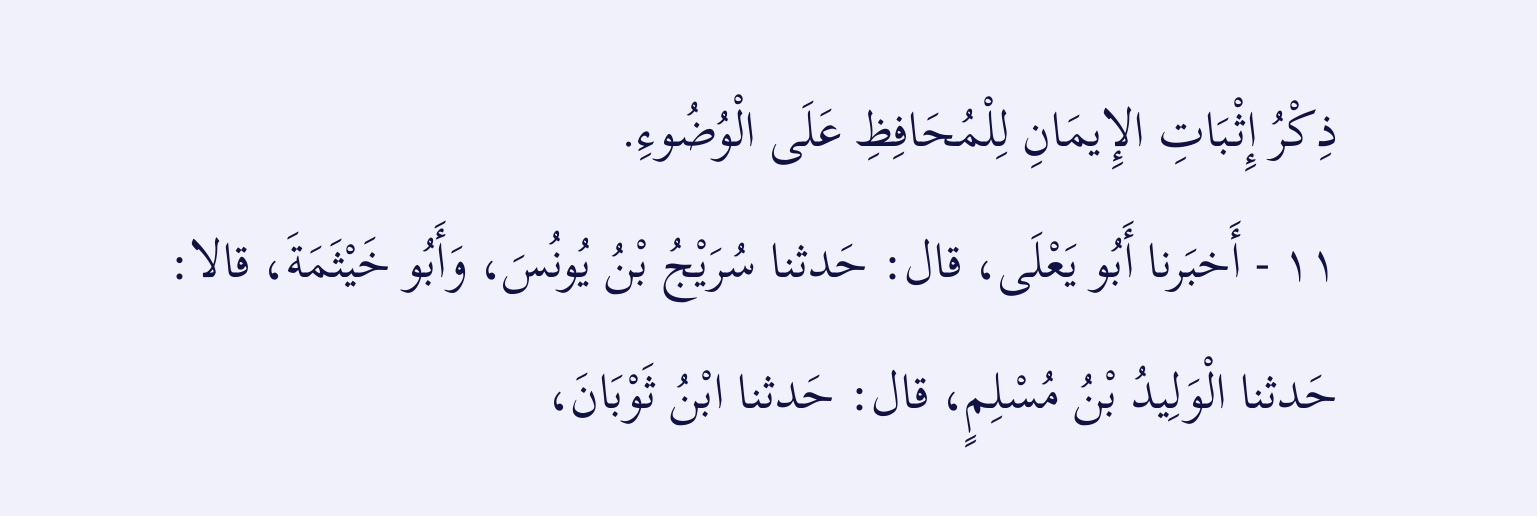ذِكْرُ إِثْبَاتِ الإِيمَانِ لِلْمُحَافِظِ عَلَى الْوُضُوءِ.
١١ - أَخبَرنا أَبُو يَعْلَى، قال: حَدثنا سُرَيْجُ بْنُ يُونُسَ، وَأَبُو خَيْثَمَةَ، قالا: حَدثنا الْوَلِيدُ بْنُ مُسْلِمٍ، قال: حَدثنا ابْنُ ثَوْبَانَ،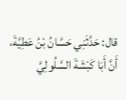قال: حَدَّثَنِي حَسَّانُ بْنُ عَطِيَّةَ، أَنَّ أَبَا كَبْشَةَ السَّلُولِيَّ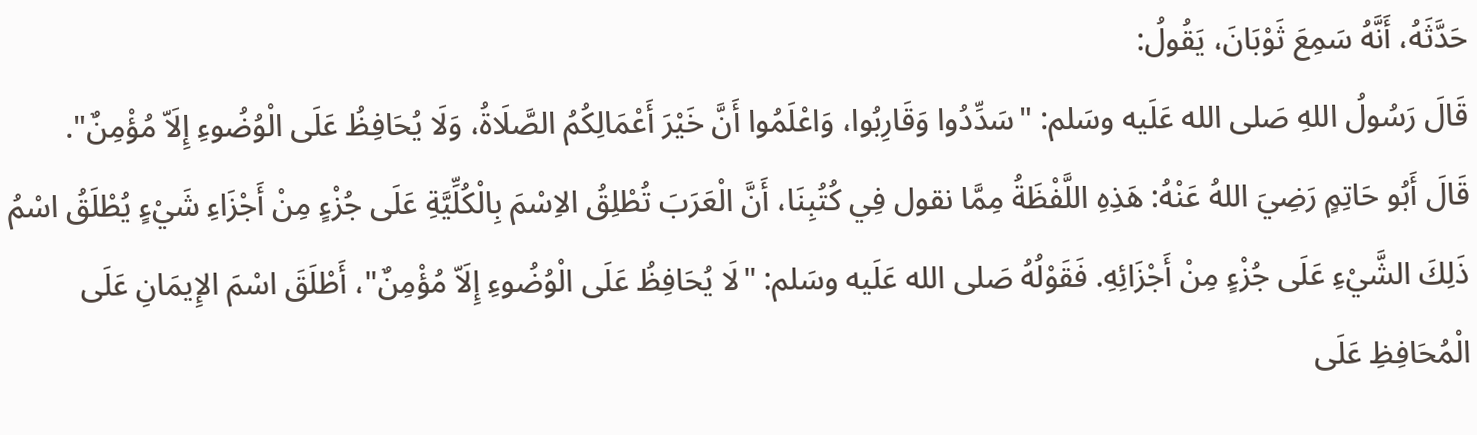حَدَّثَهُ، أَنَّهُ سَمِعَ ثَوْبَانَ، يَقُولُ:
قَالَ رَسُولُ اللهِ صَلى الله عَلَيه وسَلم: "سَدِّدُوا وَقَارِبُوا، وَاعْلَمُوا أَنَّ خَيْرَ أَعْمَالِكُمُ الصَّلَاةُ، وَلَا يُحَافِظُ عَلَى الْوُضُوءِ إِلَاّ مُؤْمِنٌ".
قَالَ أَبُو حَاتِمٍ رَضِيَ اللهُ عَنْهُ: هَذِهِ اللَّفْظَةُ مِمَّا نقول فِي كُتُبِنَا، أَنَّ الْعَرَبَ تُطْلِقُ الاِسْمَ بِالْكُلِّيَّةِ عَلَى جُزْءٍ مِنْ أَجْزَاءِ شَيْءٍ يُطْلَقُ اسْمُ ذَلِكَ الشَّيْءِ عَلَى جُزْءٍ مِنْ أَجْزَائِهِ. فَقَوْلُهُ صَلى الله عَلَيه وسَلم: "لَا يُحَافِظُ عَلَى الْوُضُوءِ إِلَاّ مُؤْمِنٌ"، أَطْلَقَ اسْمَ الإِيمَانِ عَلَى الْمُحَافِظِ عَلَى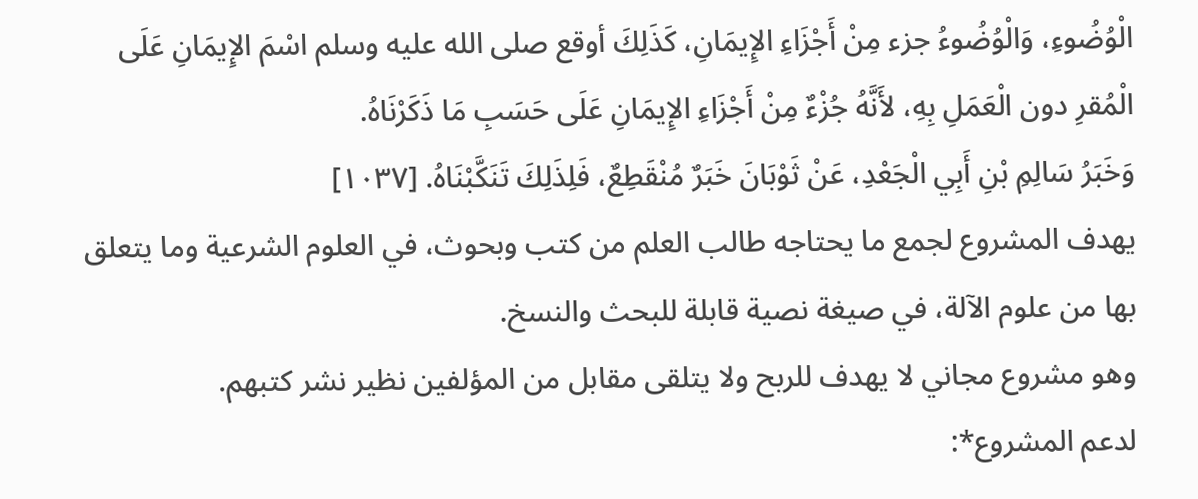الْوُضُوءِ، وَالْوُضُوءُ جزء مِنْ أَجْزَاءِ الإِيمَانِ، كَذَلِكَ أوقع صلى الله عليه وسلم اسْمَ الإِيمَانِ عَلَى الْمُقرِ دون الْعَمَلِ بِهِ، لأَنَّهُ جُزْءٌ مِنْ أَجْزَاءِ الإِيمَانِ عَلَى حَسَبِ مَا ذَكَرْنَاهُ.
وَخَبَرُ سَالِمِ بْنِ أَبِي الْجَعْدِ، عَنْ ثَوْبَانَ خَبَرٌ مُنْقَطِعٌ، فَلِذَلِكَ تَنَكَّبْنَاهُ. [١٠٣٧]
يهدف المشروع لجمع ما يحتاجه طالب العلم من كتب وبحوث، في العلوم الشرعية وما يتعلق بها من علوم الآلة، في صيغة نصية قابلة للبحث والنسخ.
وهو مشروع مجاني لا يهدف للربح ولا يتلقى مقابل من المؤلفين نظير نشر كتبهم.
لدعم المشروع*: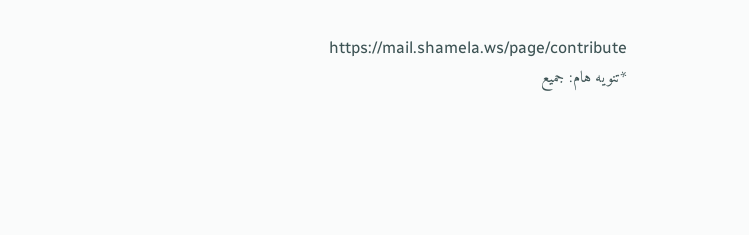https://mail.shamela.ws/page/contribute
*تنويه هام: جميع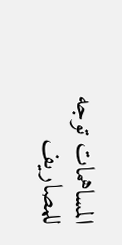المساهمات توجه للمصاريف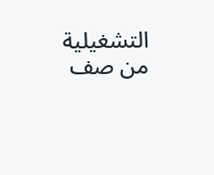التشغيلية من صف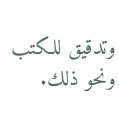وتدقيق للكتب ونحو ذلك.